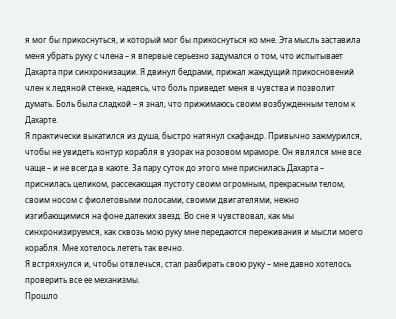я мог бы прикоснуться, и который мог бы прикоснуться ко мне. Эта мысль заставила меня убрать руку с члена – я впервые серьезно задумался о том, что испытывает Дахарта при синхронизации. Я двинул бедрами, прижал жаждущий прикосновений член к ледяной стенке, надеясь, что боль приведет меня в чувства и позволит думать. Боль была сладкой – я знал, что прижимаюсь своим возбужденным телом к Дахарте.
Я практически выкатился из душа, быстро натянул скафандр. Привычно зажмурился, чтобы не увидеть контур корабля в узорах на розовом мраморе. Он являлся мне все чаще – и не всегда в каюте. За пару суток до этого мне приснилась Дахарта – приснилась целиком, рассекающая пустоту своим огромным, прекрасным телом, своим носом с фиолетовыми полосами, своими двигателями, нежно изгибающимися на фоне далеких звезд. Во сне я чувствовал, как мы синхронизируемся, как сквозь мою руку мне передаются переживания и мысли моего корабля. Мне хотелось лететь так вечно.
Я встряхнулся и, чтобы отвлечься, стал разбирать свою руку – мне давно хотелось проверить все ее механизмы.
Прошло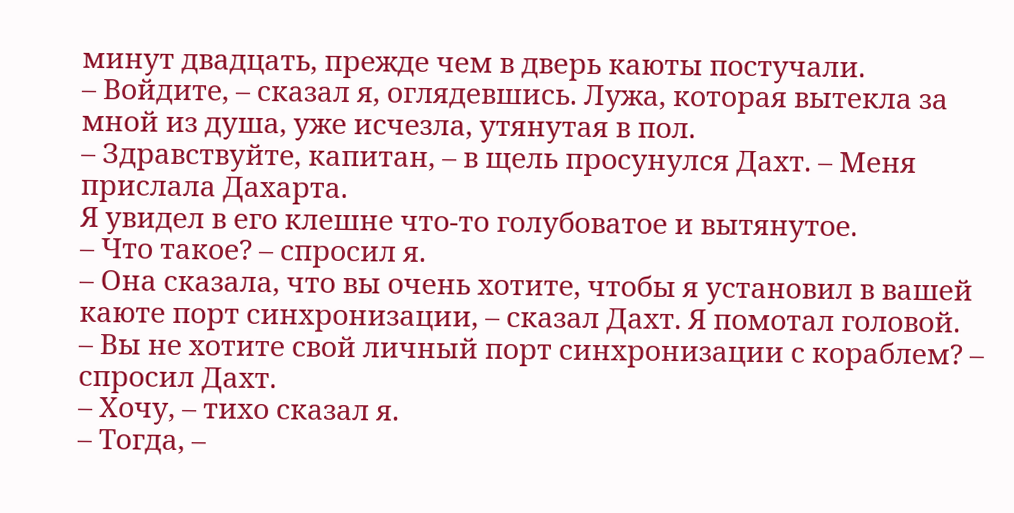минут двадцать, прежде чем в дверь каюты постучали.
– Войдите, – сказал я, оглядевшись. Лужа, которая вытекла за мной из душа, уже исчезла, утянутая в пол.
– Здравствуйте, капитан, – в щель просунулся Дахт. – Меня прислала Дахарта.
Я увидел в его клешне что-то голубоватое и вытянутое.
– Что такое? – спросил я.
– Она сказала, что вы очень хотите, чтобы я установил в вашей каюте порт синхронизации, – сказал Дахт. Я помотал головой.
– Вы не хотите свой личный порт синхронизации с кораблем? – спросил Дахт.
– Хочу, – тихо сказал я.
– Тогда, –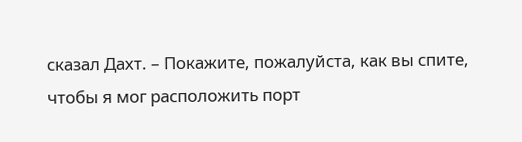сказал Дахт. – Покажите, пожалуйста, как вы спите, чтобы я мог расположить порт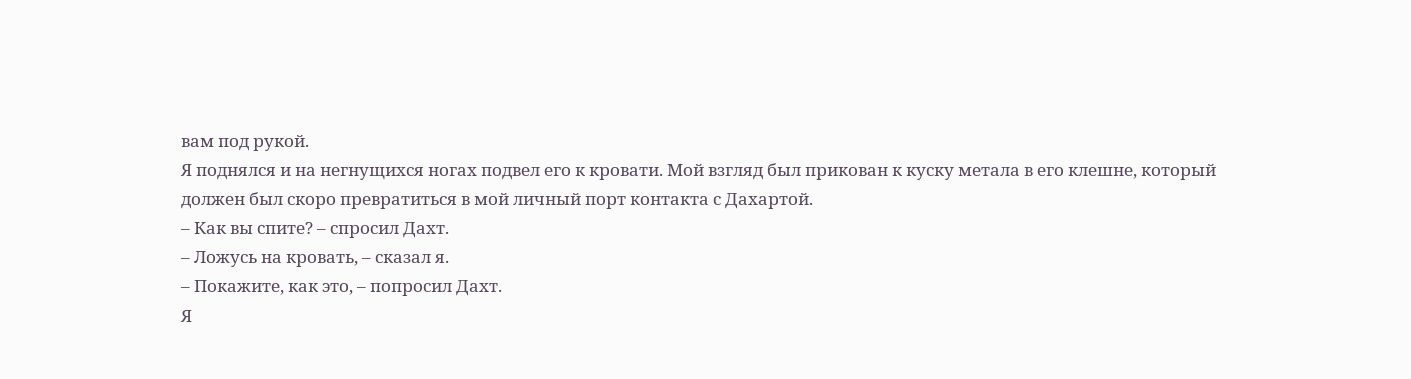вам под рукой.
Я поднялся и на негнущихся ногах подвел его к кровати. Мой взгляд был прикован к куску метала в его клешне, который должен был скоро превратиться в мой личный порт контакта с Дахартой.
– Как вы спите? – спросил Дахт.
– Ложусь на кровать, – сказал я.
– Покажите, как это, – попросил Дахт.
Я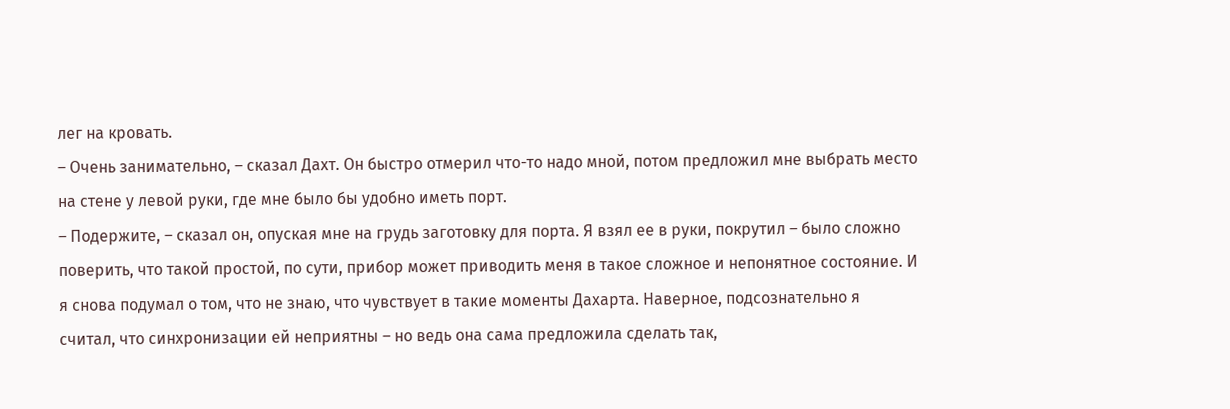лег на кровать.
– Очень занимательно, – сказал Дахт. Он быстро отмерил что-то надо мной, потом предложил мне выбрать место на стене у левой руки, где мне было бы удобно иметь порт.
– Подержите, – сказал он, опуская мне на грудь заготовку для порта. Я взял ее в руки, покрутил – было сложно поверить, что такой простой, по сути, прибор может приводить меня в такое сложное и непонятное состояние. И я снова подумал о том, что не знаю, что чувствует в такие моменты Дахарта. Наверное, подсознательно я считал, что синхронизации ей неприятны – но ведь она сама предложила сделать так,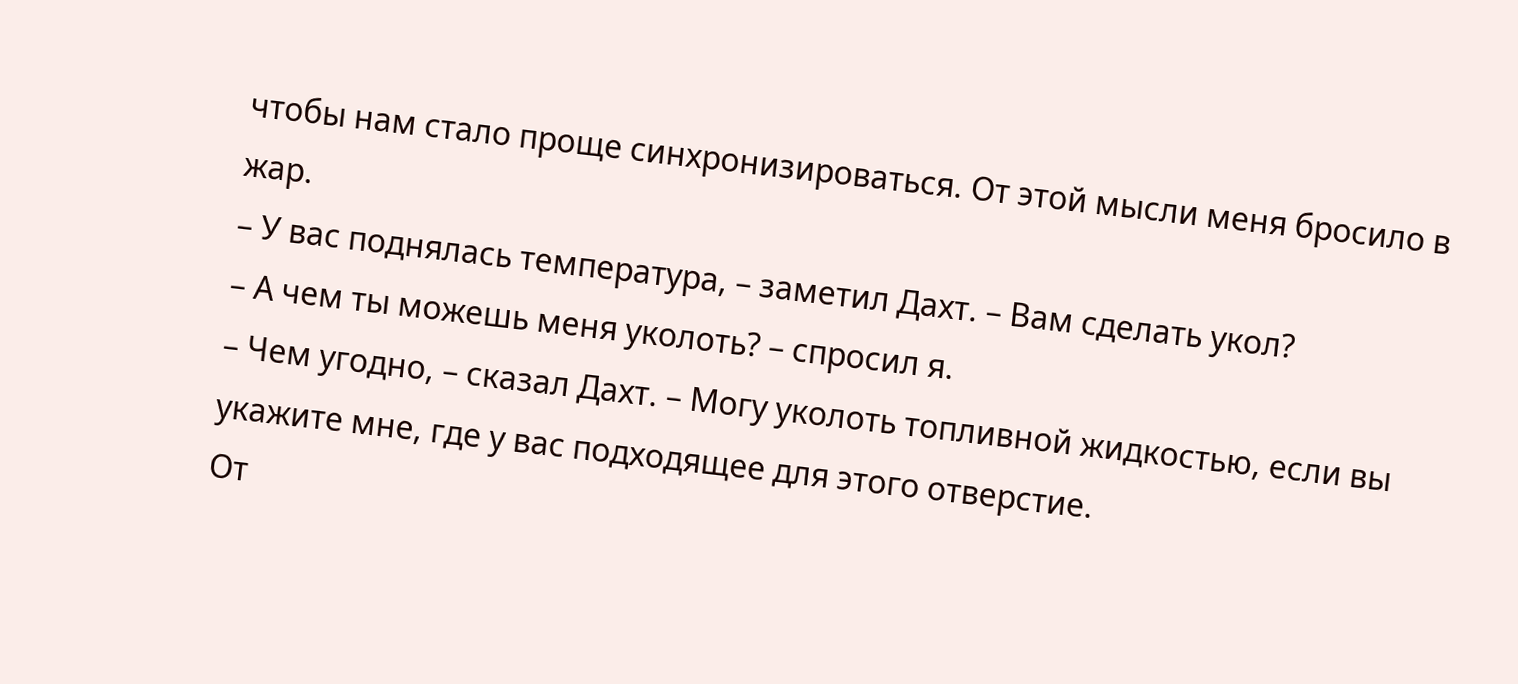чтобы нам стало проще синхронизироваться. От этой мысли меня бросило в жар.
– У вас поднялась температура, – заметил Дахт. – Вам сделать укол?
– А чем ты можешь меня уколоть? – спросил я.
– Чем угодно, – сказал Дахт. – Могу уколоть топливной жидкостью, если вы укажите мне, где у вас подходящее для этого отверстие.
От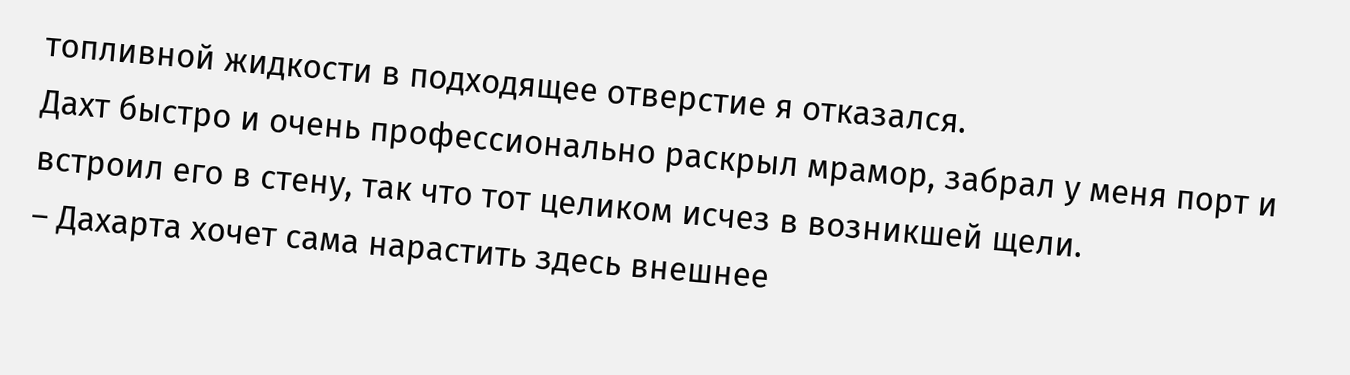топливной жидкости в подходящее отверстие я отказался.
Дахт быстро и очень профессионально раскрыл мрамор, забрал у меня порт и встроил его в стену, так что тот целиком исчез в возникшей щели.
– Дахарта хочет сама нарастить здесь внешнее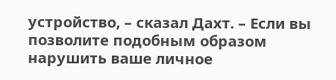устройство, – сказал Дахт. – Если вы позволите подобным образом нарушить ваше личное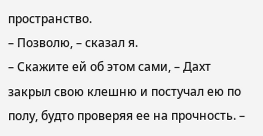пространство.
– Позволю, – сказал я.
– Скажите ей об этом сами, – Дахт закрыл свою клешню и постучал ею по полу, будто проверяя ее на прочность. –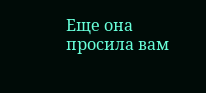Еще она просила вам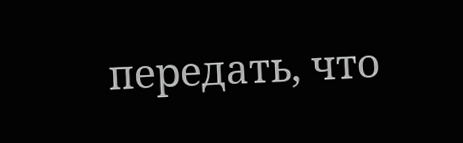передать, что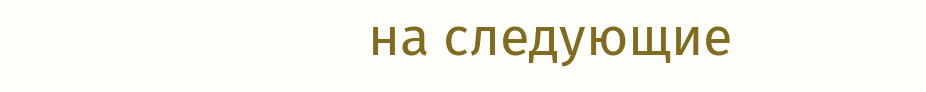на следующие